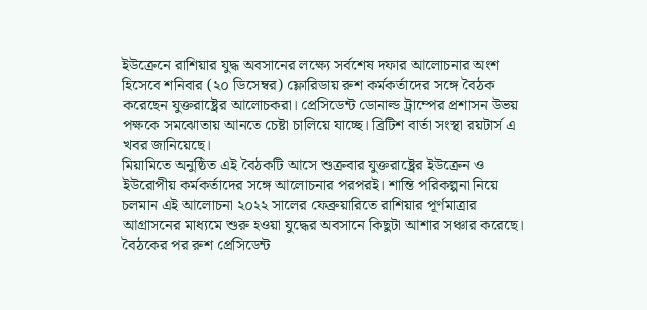ইউক্রেনে রাশিয়ার যুদ্ধ অবসানের লক্ষ্যে সর্বশেষ দফার আলোচনার অংশ হিসেবে শনিবার (২০ ডিসেম্বর) ফ্লোরিডায় রুশ কর্মকর্তাদের সঙ্গে বৈঠক করেছেন যুক্তরাষ্ট্রের আলোচকরা। প্রেসিডেন্ট ডোনাল্ড ট্রাম্পের প্রশাসন উভয় পক্ষকে সমঝোতায় আনতে চেষ্টা চালিয়ে যাচ্ছে। ব্রিটিশ বার্তা সংস্থা রয়টার্স এ খবর জানিয়েছে।
মিয়ামিতে অনুষ্ঠিত এই বৈঠকটি আসে শুক্রবার যুক্তরাষ্ট্রের ইউক্রেন ও ইউরোপীয় কর্মকর্তাদের সঙ্গে আলোচনার পরপরই। শান্তি পরিকল্পনা নিয়ে চলমান এই আলোচনা ২০২২ সালের ফেব্রুয়ারিতে রাশিয়ার পূর্ণমাত্রার আগ্রাসনের মাধ্যমে শুরু হওয়া যুদ্ধের অবসানে কিছুটা আশার সঞ্চার করেছে।
বৈঠকের পর রুশ প্রেসিডেন্ট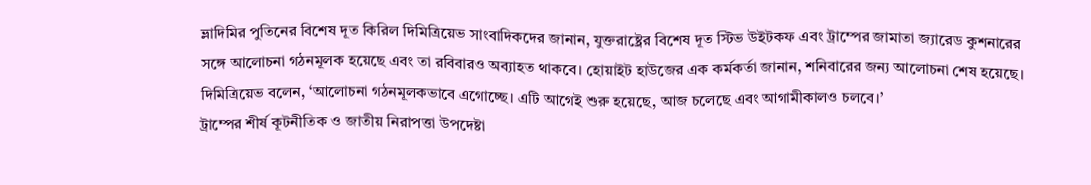ভ্লাদিমির পুতিনের বিশেষ দূত কিরিল দিমিত্রিয়েভ সাংবাদিকদের জানান, যুক্তরাষ্ট্রের বিশেষ দূত স্টিভ উইটকফ এবং ট্রাম্পের জামাতা জ্যারেড কুশনারের সঙ্গে আলোচনা গঠনমূলক হয়েছে এবং তা রবিবারও অব্যাহত থাকবে। হোয়াইট হাউজের এক কর্মকর্তা জানান, শনিবারের জন্য আলোচনা শেষ হয়েছে।
দিমিত্রিয়েভ বলেন, ‘আলোচনা গঠনমূলকভাবে এগোচ্ছে। এটি আগেই শুরু হয়েছে, আজ চলেছে এবং আগামীকালও চলবে।’
ট্রাম্পের শীর্ষ কূটনীতিক ও জাতীয় নিরাপত্তা উপদেষ্টা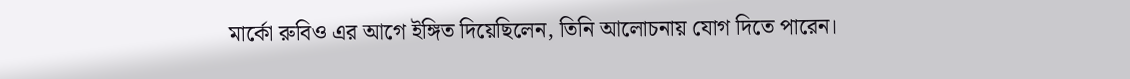মার্কো রুবিও এর আগে ইঙ্গিত দিয়েছিলেন, তিনি আলোচনায় যোগ দিতে পারেন।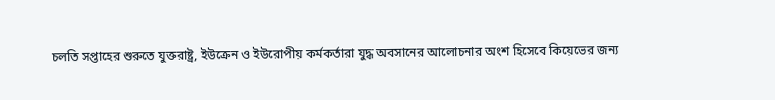চলতি সপ্তাহের শুরুতে যুক্তরাষ্ট্র, ইউক্রেন ও ইউরোপীয় কর্মকর্তারা যুদ্ধ অবসানের আলোচনার অংশ হিসেবে কিয়েভের জন্য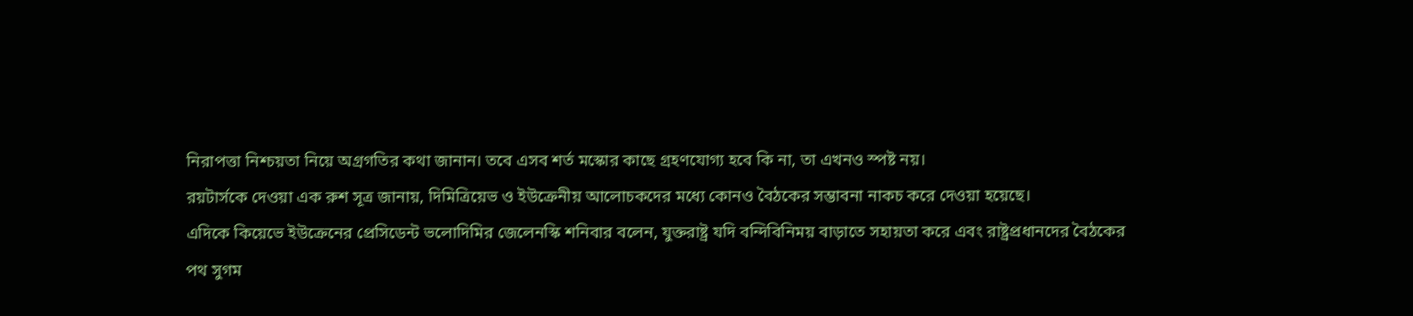নিরাপত্তা নিশ্চয়তা নিয়ে অগ্রগতির কথা জানান। তবে এসব শর্ত মস্কোর কাছে গ্রহণযোগ্য হবে কি না, তা এখনও স্পষ্ট নয়।
রয়টার্সকে দেওয়া এক রুশ সূত্র জানায়, দিমিত্রিয়েভ ও ইউক্রেনীয় আলোচকদের মধ্যে কোনও বৈঠকের সম্ভাবনা নাকচ করে দেওয়া হয়েছে।
এদিকে কিয়েভে ইউক্রেনের প্রেসিডেন্ট ভলোদিমির জেলেনস্কি শনিবার বলেন, যুক্তরাষ্ট্র যদি বন্দিবিনিময় বাড়াতে সহায়তা করে এবং রাষ্ট্রপ্রধানদের বৈঠকের পথ সুগম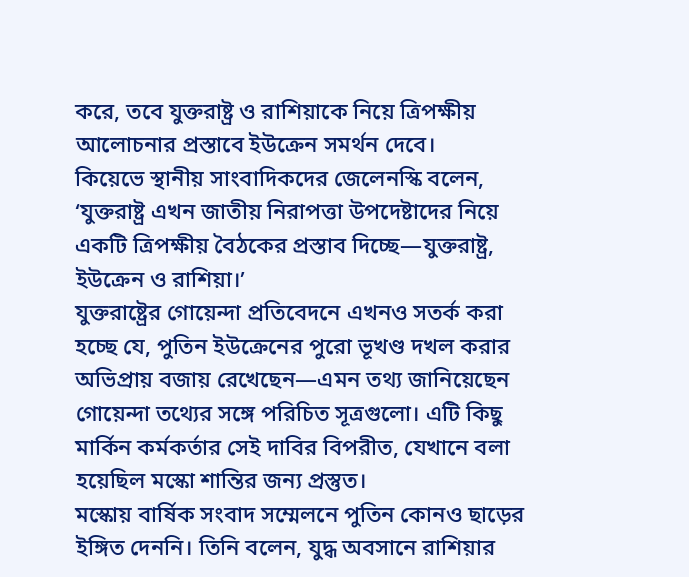করে, তবে যুক্তরাষ্ট্র ও রাশিয়াকে নিয়ে ত্রিপক্ষীয় আলোচনার প্রস্তাবে ইউক্রেন সমর্থন দেবে।
কিয়েভে স্থানীয় সাংবাদিকদের জেলেনস্কি বলেন, ‘যুক্তরাষ্ট্র এখন জাতীয় নিরাপত্তা উপদেষ্টাদের নিয়ে একটি ত্রিপক্ষীয় বৈঠকের প্রস্তাব দিচ্ছে—যুক্তরাষ্ট্র, ইউক্রেন ও রাশিয়া।’
যুক্তরাষ্ট্রের গোয়েন্দা প্রতিবেদনে এখনও সতর্ক করা হচ্ছে যে, পুতিন ইউক্রেনের পুরো ভূখণ্ড দখল করার অভিপ্রায় বজায় রেখেছেন—এমন তথ্য জানিয়েছেন গোয়েন্দা তথ্যের সঙ্গে পরিচিত সূত্রগুলো। এটি কিছু মার্কিন কর্মকর্তার সেই দাবির বিপরীত, যেখানে বলা হয়েছিল মস্কো শান্তির জন্য প্রস্তুত।
মস্কোয় বার্ষিক সংবাদ সম্মেলনে পুতিন কোনও ছাড়ের ইঙ্গিত দেননি। তিনি বলেন, যুদ্ধ অবসানে রাশিয়ার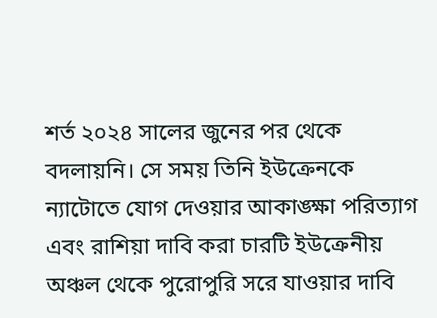শর্ত ২০২৪ সালের জুনের পর থেকে বদলায়নি। সে সময় তিনি ইউক্রেনকে ন্যাটোতে যোগ দেওয়ার আকাঙ্ক্ষা পরিত্যাগ এবং রাশিয়া দাবি করা চারটি ইউক্রেনীয় অঞ্চল থেকে পুরোপুরি সরে যাওয়ার দাবি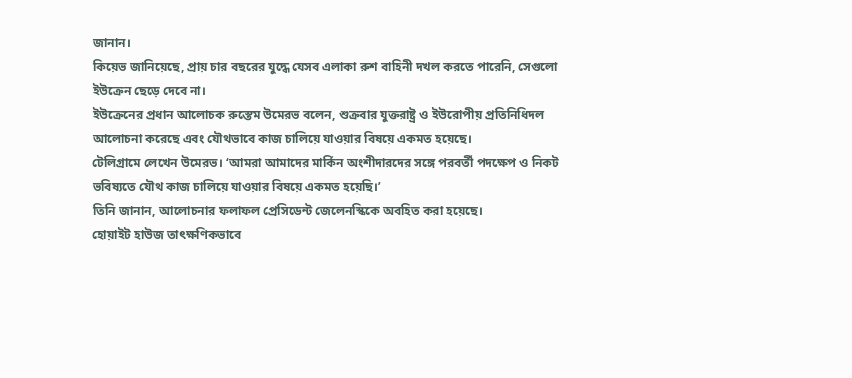জানান।
কিয়েভ জানিয়েছে, প্রায় চার বছরের যুদ্ধে যেসব এলাকা রুশ বাহিনী দখল করতে পারেনি, সেগুলো ইউক্রেন ছেড়ে দেবে না।
ইউক্রেনের প্রধান আলোচক রুস্তেম উমেরভ বলেন, শুক্রবার যুক্তরাষ্ট্র ও ইউরোপীয় প্রতিনিধিদল আলোচনা করেছে এবং যৌথভাবে কাজ চালিয়ে যাওয়ার বিষয়ে একমত হয়েছে।
টেলিগ্রামে লেখেন উমেরভ। ‘আমরা আমাদের মার্কিন অংশীদারদের সঙ্গে পরবর্তী পদক্ষেপ ও নিকট ভবিষ্যতে যৌথ কাজ চালিয়ে যাওয়ার বিষয়ে একমত হয়েছি।’
তিনি জানান, আলোচনার ফলাফল প্রেসিডেন্ট জেলেনস্কিকে অবহিত করা হয়েছে।
হোয়াইট হাউজ তাৎক্ষণিকভাবে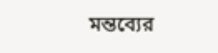মন্তব্যের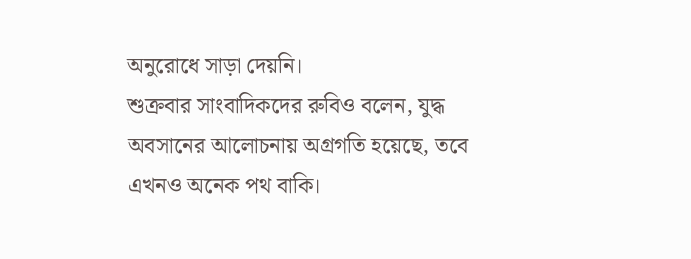অনুরোধে সাড়া দেয়নি।
শুক্রবার সাংবাদিকদের রুবিও বলেন, যুদ্ধ অবসানের আলোচনায় অগ্রগতি হয়েছে, তবে এখনও অনেক পথ বাকি।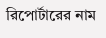রিপোর্টারের নাম